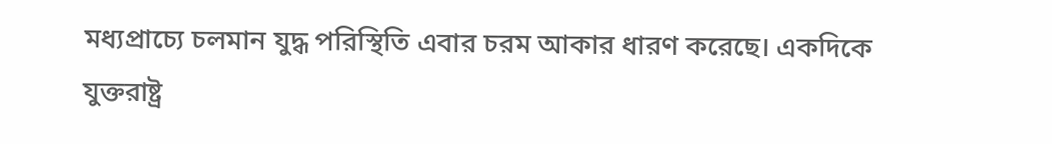মধ্যপ্রাচ্যে চলমান যুদ্ধ পরিস্থিতি এবার চরম আকার ধারণ করেছে। একদিকে যুক্তরাষ্ট্র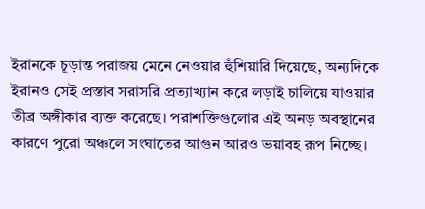ইরানকে চূড়ান্ত পরাজয় মেনে নেওয়ার হুঁশিয়ারি দিয়েছে, অন্যদিকে ইরানও সেই প্রস্তাব সরাসরি প্রত্যাখ্যান করে লড়াই চালিয়ে যাওয়ার তীব্র অঙ্গীকার ব্যক্ত করেছে। পরাশক্তিগুলোর এই অনড় অবস্থানের কারণে পুরো অঞ্চলে সংঘাতের আগুন আরও ভয়াবহ রূপ নিচ্ছে।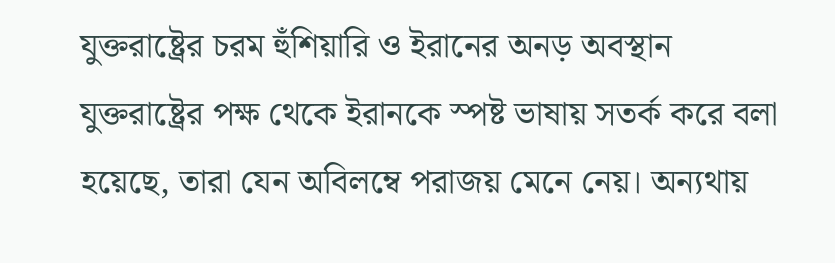যুক্তরাষ্ট্রের চরম হুঁশিয়ারি ও ইরানের অনড় অবস্থান
যুক্তরাষ্ট্রের পক্ষ থেকে ইরানকে স্পষ্ট ভাষায় সতর্ক করে বলা হয়েছে, তারা যেন অবিলম্বে পরাজয় মেনে নেয়। অন্যথায়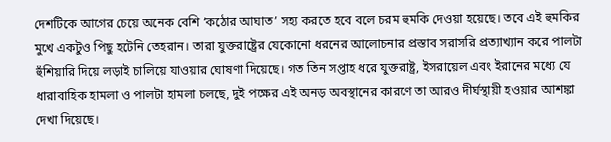দেশটিকে আগের চেয়ে অনেক বেশি ‘কঠোর আঘাত’ সহ্য করতে হবে বলে চরম হুমকি দেওয়া হয়েছে। তবে এই হুমকির মুখে একটুও পিছু হটেনি তেহরান। তারা যুক্তরাষ্ট্রের যেকোনো ধরনের আলোচনার প্রস্তাব সরাসরি প্রত্যাখ্যান করে পালটা হুঁশিয়ারি দিয়ে লড়াই চালিয়ে যাওয়ার ঘোষণা দিয়েছে। গত তিন সপ্তাহ ধরে যুক্তরাষ্ট্র, ইসরায়েল এবং ইরানের মধ্যে যে ধারাবাহিক হামলা ও পালটা হামলা চলছে, দুই পক্ষের এই অনড় অবস্থানের কারণে তা আরও দীর্ঘস্থায়ী হওয়ার আশঙ্কা দেখা দিয়েছে।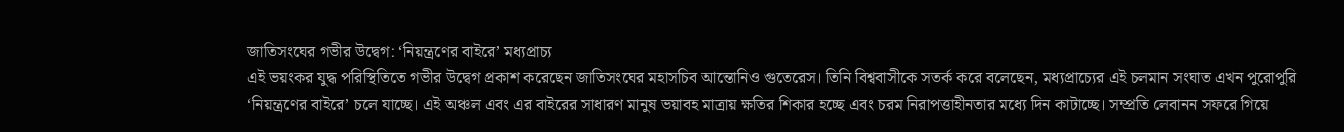জাতিসংঘের গভীর উদ্বেগ: ‘নিয়ন্ত্রণের বাইরে’ মধ্যপ্রাচ্য
এই ভয়ংকর যুদ্ধ পরিস্থিতিতে গভীর উদ্বেগ প্রকাশ করেছেন জাতিসংঘের মহাসচিব আন্তোনিও গুতেরেস। তিনি বিশ্ববাসীকে সতর্ক করে বলেছেন, মধ্যপ্রাচ্যের এই চলমান সংঘাত এখন পুরোপুরি ‘নিয়ন্ত্রণের বাইরে’ চলে যাচ্ছে। এই অঞ্চল এবং এর বাইরের সাধারণ মানুষ ভয়াবহ মাত্রায় ক্ষতির শিকার হচ্ছে এবং চরম নিরাপত্তাহীনতার মধ্যে দিন কাটাচ্ছে। সম্প্রতি লেবানন সফরে গিয়ে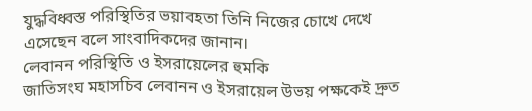যুদ্ধবিধ্বস্ত পরিস্থিতির ভয়াবহতা তিনি নিজের চোখে দেখে এসেছেন বলে সাংবাদিকদের জানান।
লেবানন পরিস্থিতি ও ইসরায়েলের হুমকি
জাতিসংঘ মহাসচিব লেবানন ও ইসরায়েল উভয় পক্ষকেই দ্রুত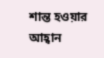শান্ত হওয়ার আহ্বান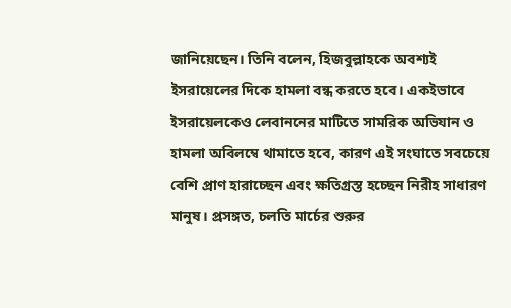জানিয়েছেন। তিনি বলেন, হিজবুল্লাহকে অবশ্যই ইসরায়েলের দিকে হামলা বন্ধ করতে হবে। একইভাবে ইসরায়েলকেও লেবাননের মাটিতে সামরিক অভিযান ও হামলা অবিলম্বে থামাতে হবে, কারণ এই সংঘাতে সবচেয়ে বেশি প্রাণ হারাচ্ছেন এবং ক্ষতিগ্রস্ত হচ্ছেন নিরীহ সাধারণ মানুষ। প্রসঙ্গত, চলতি মার্চের শুরুর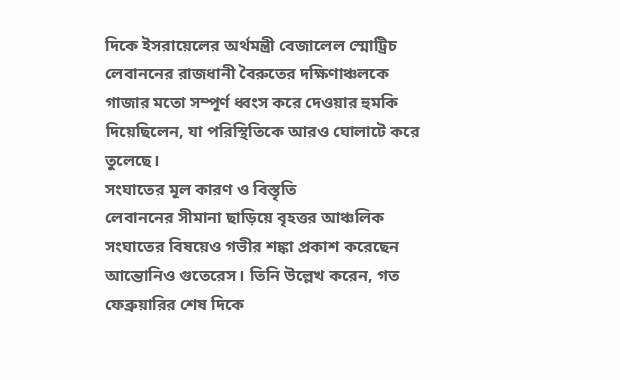দিকে ইসরায়েলের অর্থমন্ত্রী বেজালেল স্মোট্রিচ লেবাননের রাজধানী বৈরুতের দক্ষিণাঞ্চলকে গাজার মতো সম্পূর্ণ ধ্বংস করে দেওয়ার হুমকি দিয়েছিলেন, যা পরিস্থিতিকে আরও ঘোলাটে করে তুলেছে।
সংঘাতের মূল কারণ ও বিস্তৃতি
লেবাননের সীমানা ছাড়িয়ে বৃহত্তর আঞ্চলিক সংঘাতের বিষয়েও গভীর শঙ্কা প্রকাশ করেছেন আন্তোনিও গুতেরেস। তিনি উল্লেখ করেন, গত ফেব্রুয়ারির শেষ দিকে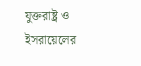যুক্তরাষ্ট্র ও ইসরায়েলের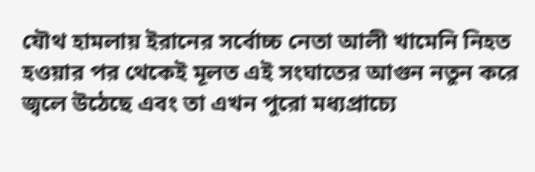যৌথ হামলায় ইরানের সর্বোচ্চ নেতা আলী খামেনি নিহত হওয়ার পর থেকেই মূলত এই সংঘাতের আগুন নতুন করে জ্বলে উঠেছে এবং তা এখন পুরো মধ্যপ্রাচ্যে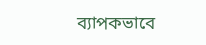ব্যাপকভাবে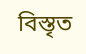বিস্তৃত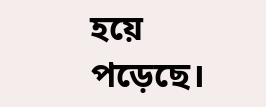হয়ে পড়েছে।